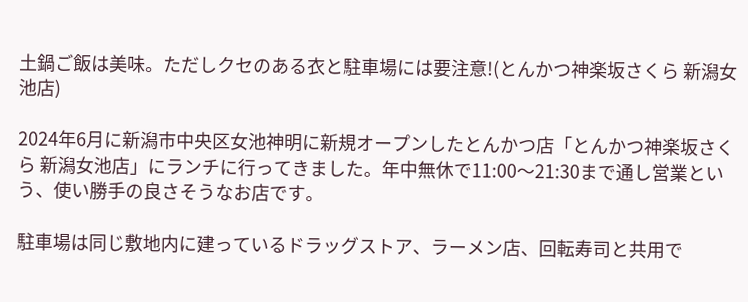土鍋ご飯は美味。ただしクセのある衣と駐車場には要注意!(とんかつ神楽坂さくら 新潟女池店)

2024年6月に新潟市中央区女池神明に新規オープンしたとんかつ店「とんかつ神楽坂さくら 新潟女池店」にランチに行ってきました。年中無休で11:00〜21:30まで通し営業という、使い勝手の良さそうなお店です。

駐車場は同じ敷地内に建っているドラッグストア、ラーメン店、回転寿司と共用で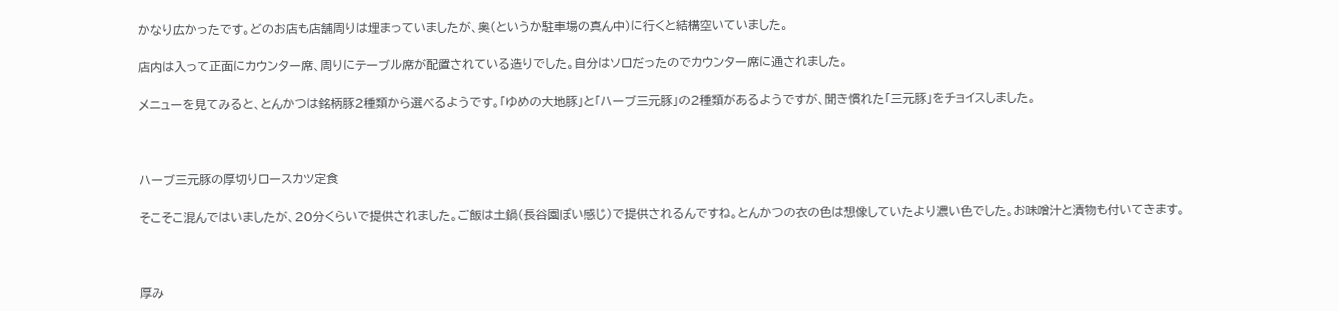かなり広かったです。どのお店も店舗周りは埋まっていましたが、奥(というか駐車場の真ん中)に行くと結構空いていました。

店内は入って正面にカウンター席、周りにテーブル席が配置されている造りでした。自分はソロだったのでカウンター席に通されました。

メニューを見てみると、とんかつは銘柄豚2種類から選べるようです。「ゆめの大地豚」と「ハーブ三元豚」の2種類があるようですが、聞き慣れた「三元豚」をチョイスしました。



ハーブ三元豚の厚切りロースカツ定食

そこそこ混んではいましたが、20分くらいで提供されました。ご飯は土鍋(長谷園ぽい感じ)で提供されるんですね。とんかつの衣の色は想像していたより濃い色でした。お味噌汁と漬物も付いてきます。



厚み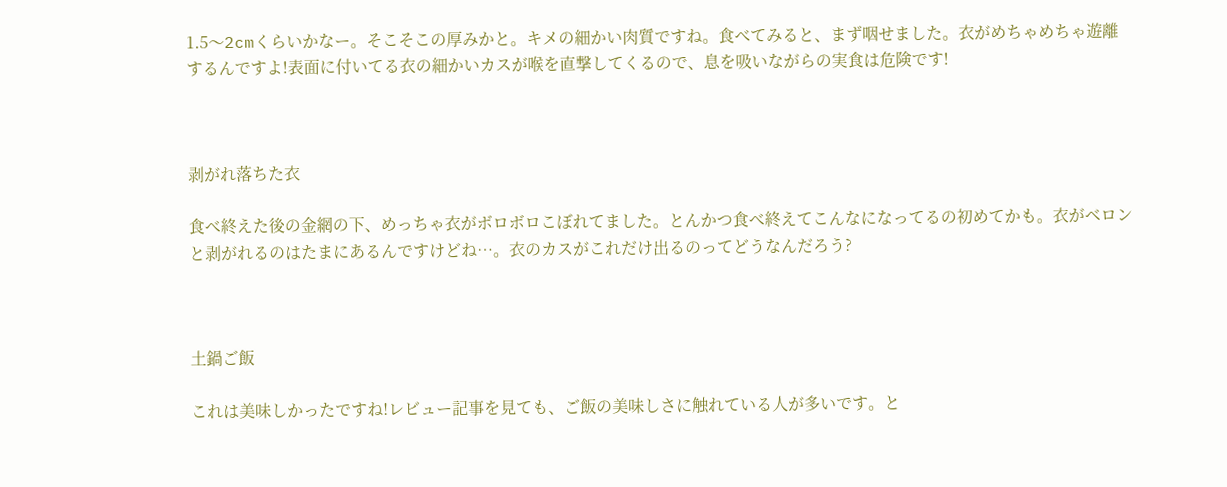1.5〜2cmくらいかなー。そこそこの厚みかと。キメの細かい肉質ですね。食べてみると、まず咽せました。衣がめちゃめちゃ遊離するんですよ!表面に付いてる衣の細かいカスが喉を直撃してくるので、息を吸いながらの実食は危険です!



剥がれ落ちた衣

食べ終えた後の金網の下、めっちゃ衣がボロボロこぼれてました。とんかつ食べ終えてこんなになってるの初めてかも。衣がベロンと剥がれるのはたまにあるんですけどね…。衣のカスがこれだけ出るのってどうなんだろう?



土鍋ご飯

これは美味しかったですね!レビュー記事を見ても、ご飯の美味しさに触れている人が多いです。と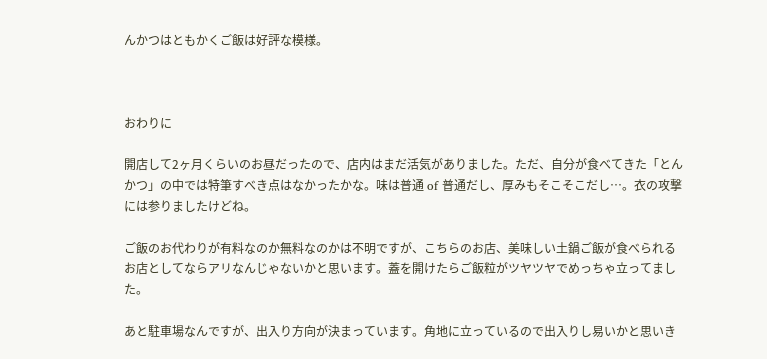んかつはともかくご飯は好評な模様。



おわりに

開店して2ヶ月くらいのお昼だったので、店内はまだ活気がありました。ただ、自分が食べてきた「とんかつ」の中では特筆すべき点はなかったかな。味は普通 of 普通だし、厚みもそこそこだし…。衣の攻撃には参りましたけどね。

ご飯のお代わりが有料なのか無料なのかは不明ですが、こちらのお店、美味しい土鍋ご飯が食べられるお店としてならアリなんじゃないかと思います。蓋を開けたらご飯粒がツヤツヤでめっちゃ立ってました。

あと駐車場なんですが、出入り方向が決まっています。角地に立っているので出入りし易いかと思いき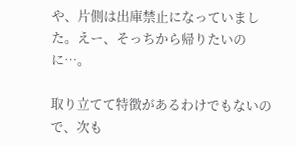や、片側は出庫禁止になっていました。えー、そっちから帰りたいのに…。

取り立てて特徴があるわけでもないので、次も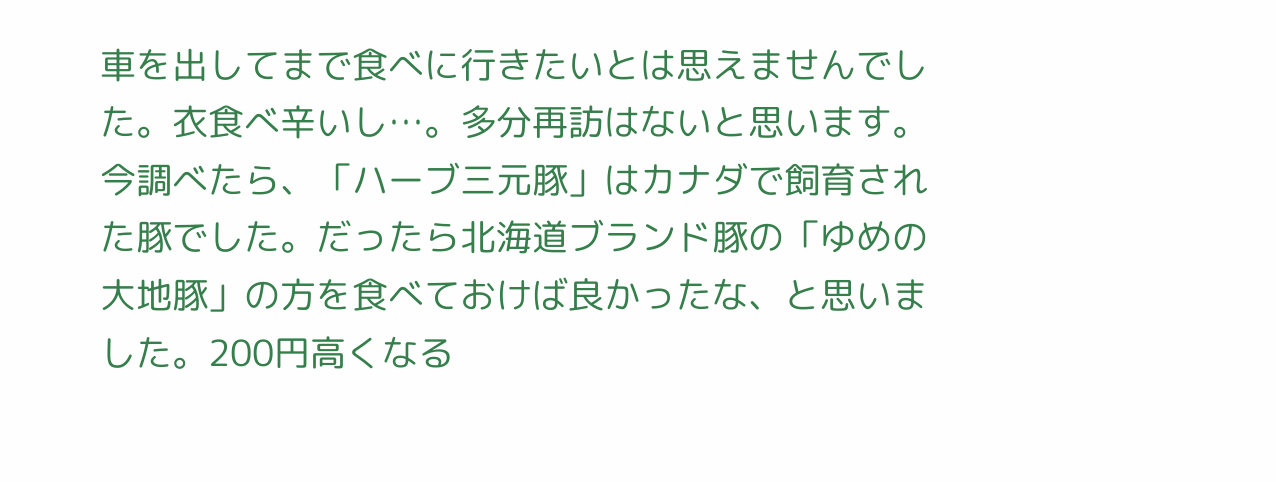車を出してまで食べに行きたいとは思えませんでした。衣食べ辛いし…。多分再訪はないと思います。 今調べたら、「ハーブ三元豚」はカナダで飼育された豚でした。だったら北海道ブランド豚の「ゆめの大地豚」の方を食べておけば良かったな、と思いました。200円高くなる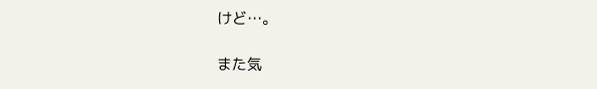けど…。

また気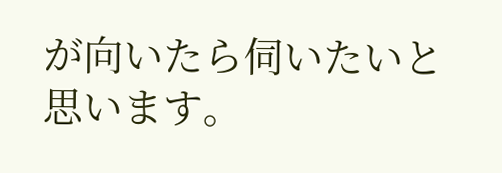が向いたら伺いたいと思います。